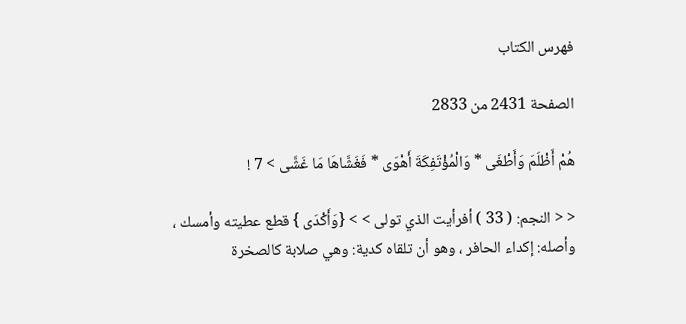فهرس الكتاب

الصفحة 2431 من 2833

هُمْ أَظْلَمَ وَأَطْغَى * وَالْمُؤْتَفِكَةَ أَهْوَى * فَغَشَّاهَا مَا غَشَّى > 7 !

< < النجم: ( 33 ) أفرأيت الذي تولى > > {وَأَكْدَى } قطع عطيته وأمسك ، وأصله: إكداء الحافر ، وهو أن تلقاه كدية: وهي صلابة كالصخرة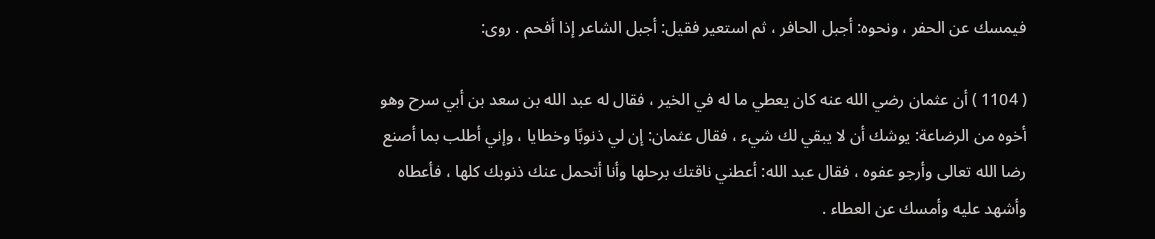فيمسك عن الحفر ، ونحوه: أجبل الحافر ، ثم استعير فقيل: أجبل الشاعر إذا أفحم . روى:

( 1104 ) أن عثمان رضي الله عنه كان يعطي ما له في الخير ، فقال له عبد الله بن سعد بن أبي سرح وهو أخوه من الرضاعة: يوشك أن لا يبقي لك شيء ، فقال عثمان: إن لي ذنوبًا وخطايا ، وإني أطلب بما أصنع رضا الله تعالى وأرجو عفوه ، فقال عبد الله: أعطني ناقتك برحلها وأنا أتحمل عنك ذنوبك كلها ، فأعطاه وأشهد عليه وأمسك عن العطاء .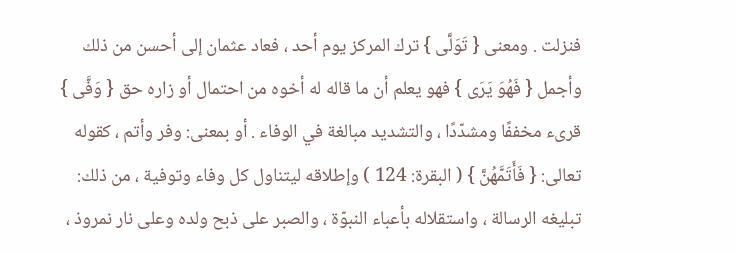فنزلت . ومعنى { تَوَلَّى } ترك المركز يوم أحد ، فعاد عثمان إلى أحسن من ذلك وأجمل { فَهُوَ يَرَى } فهو يعلم أن ما قاله له أخوه من احتمال أو زاره حق { وَفَّى } قرىء مخففًا ومشدّدًا ، والتشديد مبالغة في الوفاء . أو بمعنى: وفر وأتم ، كقوله تعالى: { فَأَتَمَّهُنَّ } ( البقرة: 124 ) وإطلاقه ليتناول كل وفاء وتوفية ، من ذلك: تبليغه الرسالة ، واستقلاله بأعباء النبوّة ، والصبر على ذبح ولده وعلى نار نمروذ ،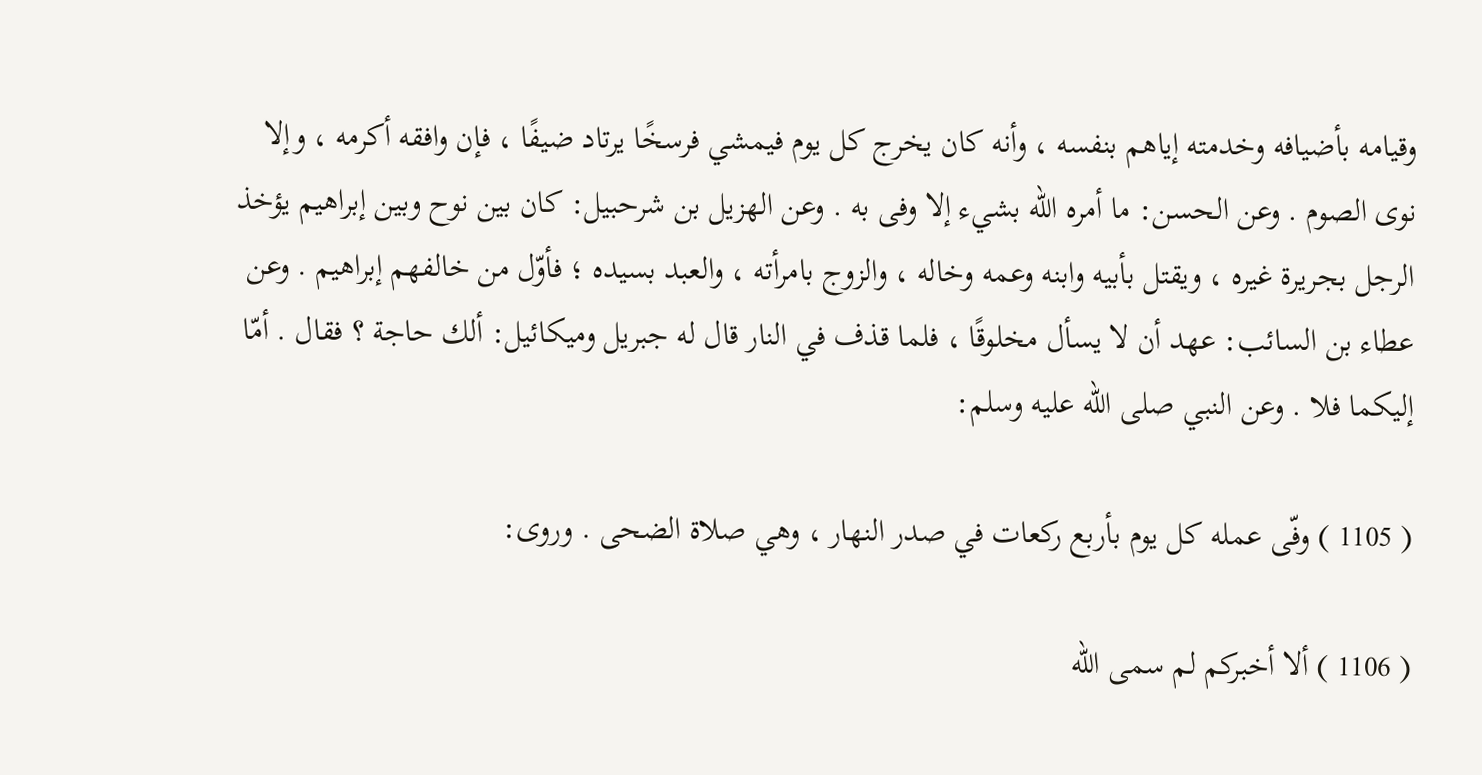وقيامه بأضيافه وخدمته إياهم بنفسه ، وأنه كان يخرج كل يوم فيمشي فرسخًا يرتاد ضيفًا ، فإن وافقه أكرمه ، وإلا نوى الصوم . وعن الحسن: ما أمره الله بشيء إلا وفى به . وعن الهزيل بن شرحبيل: كان بين نوح وبين إبراهيم يؤخذ الرجل بجريرة غيره ، ويقتل بأبيه وابنه وعمه وخاله ، والزوج بامرأته ، والعبد بسيده ؛ فأوّل من خالفهم إبراهيم . وعن عطاء بن السائب: عهد أن لا يسأل مخلوقًا ، فلما قذف في النار قال له جبريل وميكائيل: ألك حاجة ؟ فقال . أمّا إليكما فلا . وعن النبي صلى الله عليه وسلم:

( 1105 ) وفّى عمله كل يوم بأربع ركعات في صدر النهار ، وهي صلاة الضحى . وروى:

( 1106 ) ألا أخبركم لم سمى الله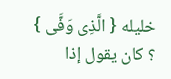خليله { الَّذِى وَفَّى } ؟ كان يقول إذا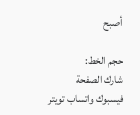أصبح

حجم الخط:
شارك الصفحة
فيسبوك واتساب تويتر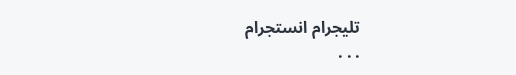تليجرام انستجرام
. . .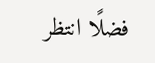فضلًا انتظر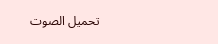تحميل الصوت